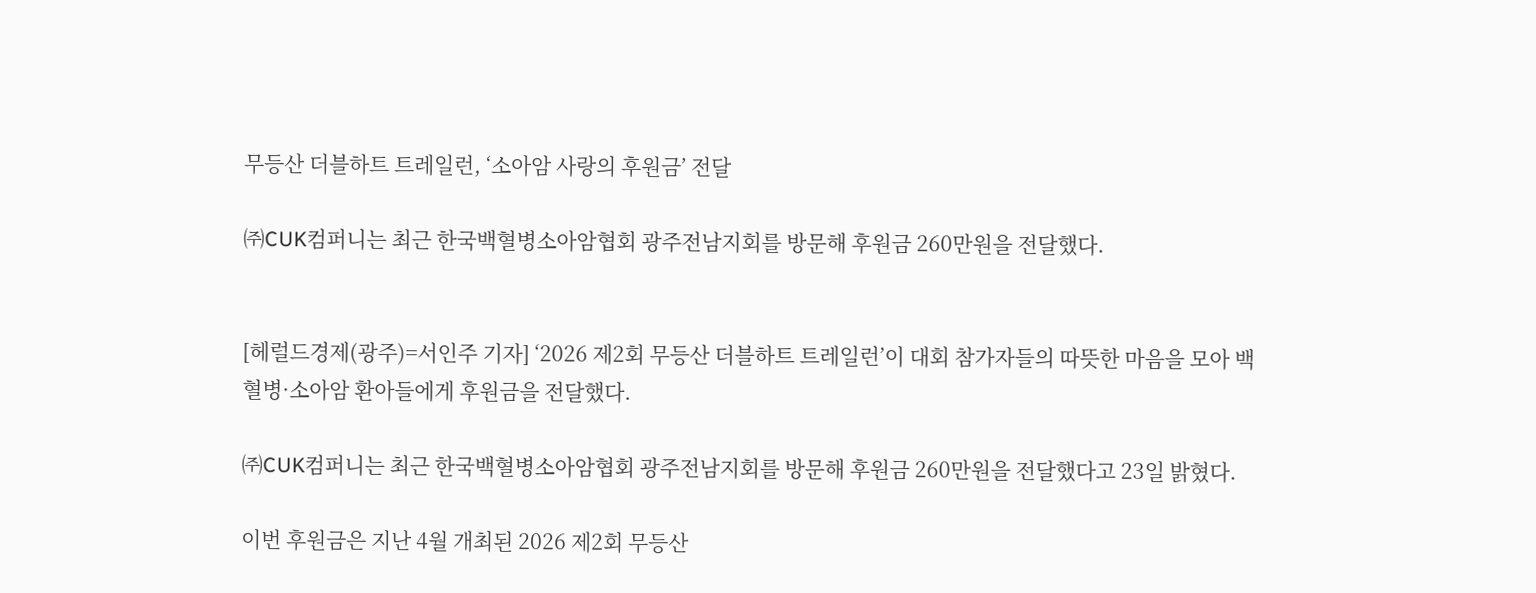무등산 더블하트 트레일런, ‘소아암 사랑의 후원금’ 전달

㈜CUK컴퍼니는 최근 한국백혈병소아암협회 광주전남지회를 방문해 후원금 260만원을 전달했다.


[헤럴드경제(광주)=서인주 기자] ‘2026 제2회 무등산 더블하트 트레일런’이 대회 참가자들의 따뜻한 마음을 모아 백혈병·소아암 환아들에게 후원금을 전달했다.

㈜CUK컴퍼니는 최근 한국백혈병소아암협회 광주전남지회를 방문해 후원금 260만원을 전달했다고 23일 밝혔다.

이번 후원금은 지난 4월 개최된 2026 제2회 무등산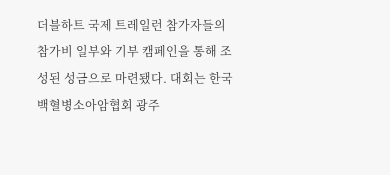더블하트 국제 트레일런 참가자들의 참가비 일부와 기부 캠페인을 통해 조성된 성금으로 마련됐다. 대회는 한국백혈병소아암협회 광주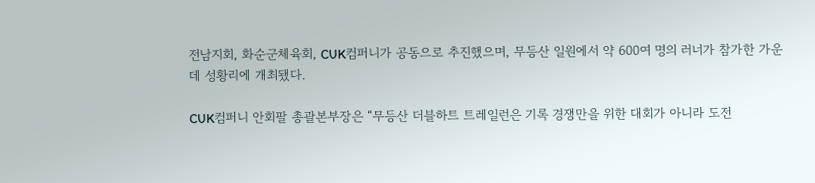전남지회, 화순군체육회, CUK컴퍼니가 공동으로 추진했으며, 무등산 일원에서 약 600여 명의 러너가 참가한 가운데 성황리에 개최됐다.

CUK컴퍼니 안회팔 총괄본부장은 “무등산 더블하트 트레일런은 기록 경쟁만을 위한 대회가 아니라 도전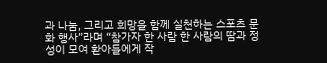과 나눔, 그리고 희망을 함께 실천하는 스포츠 문화 행사”라며 “참가자 한 사람 한 사람의 땀과 정성이 모여 환아들에게 작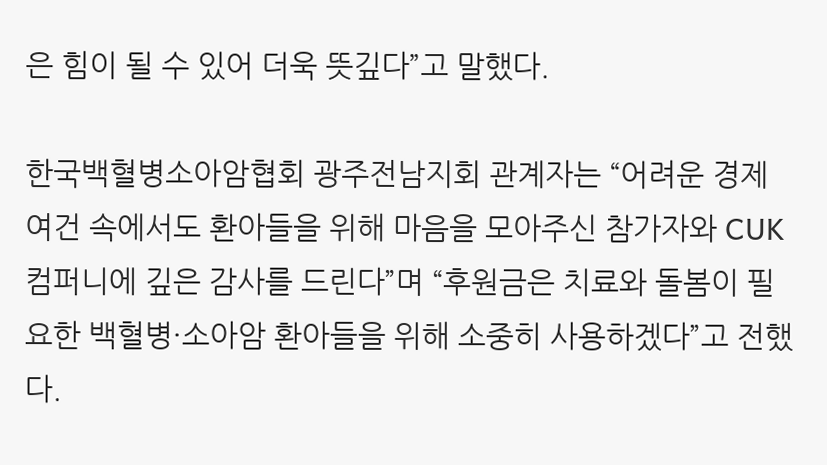은 힘이 될 수 있어 더욱 뜻깊다”고 말했다.

한국백혈병소아암협회 광주전남지회 관계자는 “어려운 경제 여건 속에서도 환아들을 위해 마음을 모아주신 참가자와 CUK컴퍼니에 깊은 감사를 드린다”며 “후원금은 치료와 돌봄이 필요한 백혈병·소아암 환아들을 위해 소중히 사용하겠다”고 전했다.